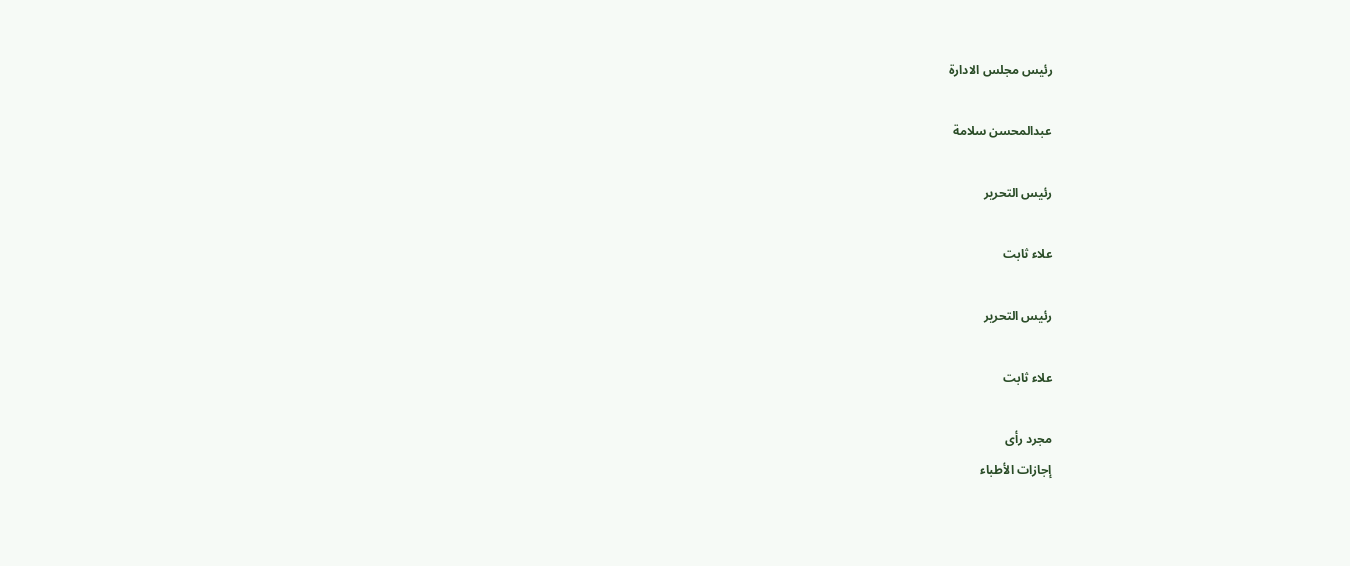رئيس مجلس الادارة

عبدالمحسن سلامة

رئيس التحرير

علاء ثابت

رئيس التحرير

علاء ثابت

مجرد رأى
إجازات الأطباء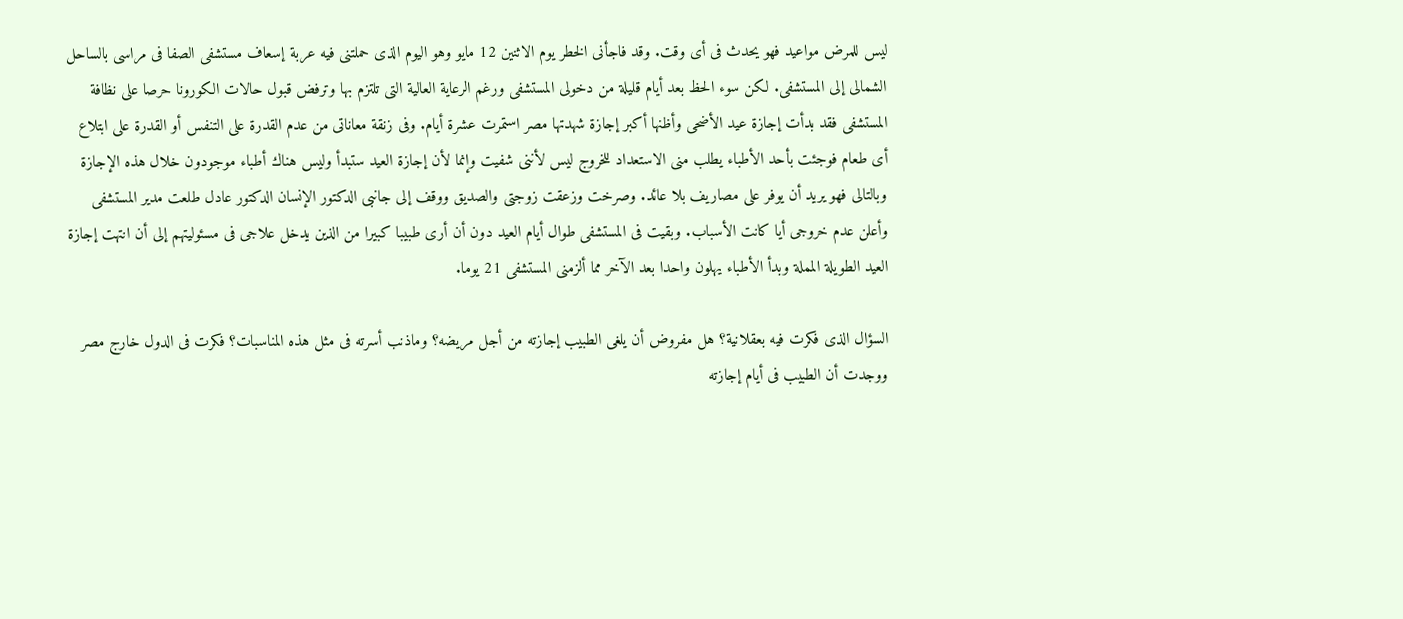ليس للمرض مواعيد فهو يحدث فى أى وقت. وقد فاجأنى الخطر يوم الاثنين 12 مايو وهو اليوم الذى حملتنى فيه عربة إسعاف مستشفى الصفا فى مراسى بالساحل الشمالى إلى المستشفى. لكن سوء الحظ بعد أيام قليلة من دخولى المستشفى ورغم الرعاية العالية التى تلتزم بها وترفض قبول حالات الكورونا حرصا على نظافة المستشفى فقد بدأت إجازة عيد الأضحى وأظنها أكبر إجازة شهدتها مصر استمرت عشرة أيام. وفى زنقة معاناتى من عدم القدرة على التنفس أو القدرة على ابتلاع أى طعام فوجئت بأحد الأطباء يطلب منى الاستعداد للخروج ليس لأننى شفيت وإنما لأن إجازة العيد ستبدأ وليس هناك أطباء موجودون خلال هذه الإجازة وبالتالى فهو يريد أن يوفر على مصاريف بلا عائد. وصرخت وزعقت زوجتى والصديق ووقف إلى جانبى الدكتور الإنسان الدكتور عادل طلعت مدير المستشفى وأعلن عدم خروجى أيا كانت الأسباب. وبقيت فى المستشفى طوال أيام العيد دون أن أرى طبيبا كبيرا من الذين يدخل علاجى فى مسئوليتهم إلى أن انتهت إجازة العيد الطويلة المملة وبدأ الأطباء يهلون واحدا بعد الآخر مما ألزمنى المستشفى 21 يوما.

السؤال الذى فكرت فيه بعقلانية؟ هل مفروض أن يلغى الطبيب إجازته من أجل مريضه؟ وماذنب أسرته فى مثل هذه المناسبات؟ فكرت فى الدول خارج مصر ووجدت أن الطبيب فى أيام إجازته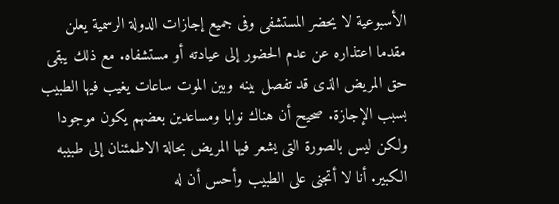الأسبوعية لا يحضر المستشفى وفى جميع إجازات الدولة الرسمية يعلن مقدما اعتذاره عن عدم الحضور إلى عيادته أو مستشفاه. مع ذلك يبقى حق المريض الذى قد تفصل بينه وبين الموت ساعات يغيب فيها الطبيب بسبب الإجازة. صحيح أن هناك نوابا ومساعدين بعضهم يكون موجودا ولكن ليس بالصورة التى يشعر فيها المريض بحالة الاطمئنان إلى طبيبه الكبير. أنا لا أتجنى على الطبيب وأحس أن له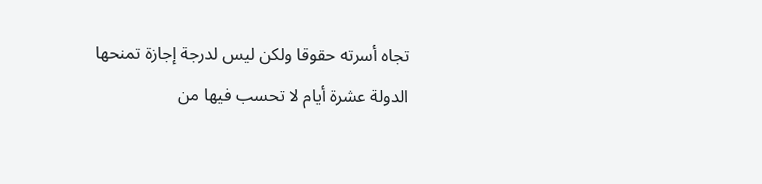تجاه أسرته حقوقا ولكن ليس لدرجة إجازة تمنحها الدولة عشرة أيام لا تحسب فيها من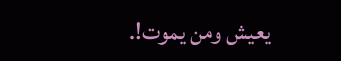يعيش ومن يموت!.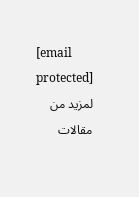[email protected]
لمزيد من مقالات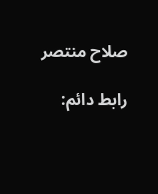صلاح منتصر

رابط دائم: